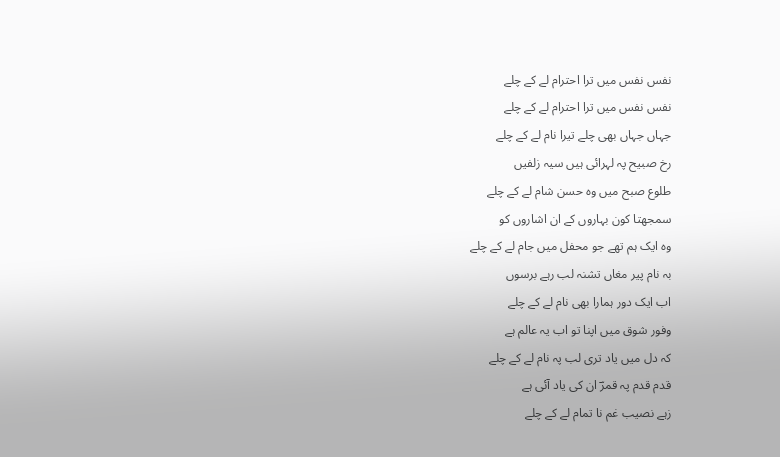نفس نفس میں ترا احترام لے کے چلے
نفس نفس میں ترا احترام لے کے چلے
جہاں جہاں بھی چلے تیرا نام لے کے چلے
رخ صبیح پہ لہرائی ہیں سیہ زلفیں
طلوع صبح میں وہ حسن شام لے کے چلے
سمجھتا کون بہاروں کے ان اشاروں کو
وہ ایک ہم تھے جو محفل میں جام لے کے چلے
بہ نام پیر مغاں تشنہ لب رہے برسوں
اب ایک دور ہمارا بھی نام لے کے چلے
وفور شوق میں اپنا تو اب یہ عالم ہے
کہ دل میں یاد تری لب پہ نام لے کے چلے
قدم قدم پہ قمرؔ ان کی یاد آئی ہے
زہے نصیب غم نا تمام لے کے چلے